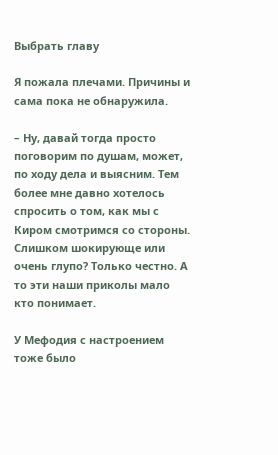Выбрать главу

Я пожала плечами. Причины и сама пока не обнаружила.

– Ну, давай тогда просто поговорим по душам, может, по ходу дела и выясним. Тем более мне давно хотелось спросить о том, как мы с Киром смотримся со стороны. Слишком шокирующе или очень глупо? Только честно. А то эти наши приколы мало кто понимает.

У Мефодия с настроением тоже было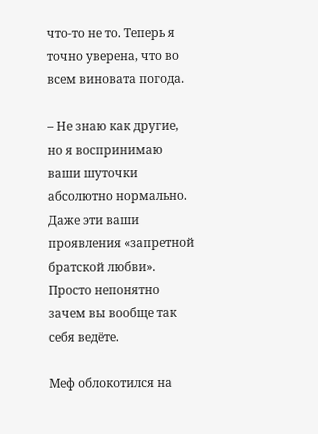что-то не то. Теперь я точно уверена, что во всем виновата погода.

– Не знаю как другие, но я воспринимаю ваши шуточки абсолютно нормально. Даже эти ваши проявления «запретной братской любви». Просто непонятно зачем вы вообще так себя ведёте.

Меф облокотился на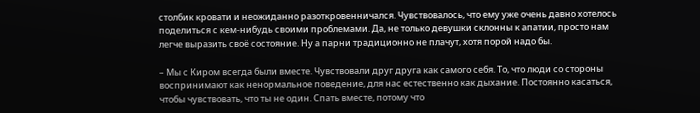столбик кровати и неожиданно разоткровенничался. Чувствовалось, что ему уже очень давно хотелось поделиться с кем-нибудь своими проблемами. Да, не только девушки склонны к апатии, просто нам легче выразить своё состояние. Ну а парни традиционно не плачут, хотя порой надо бы.

– Мы с Киром всегда были вместе. Чувствовали друг друга как самого себя. То, что люди со стороны воспринимают как ненормальное поведение, для нас естественно как дыхание. Постоянно касаться, чтобы чувствовать, что ты не один. Спать вместе, потому что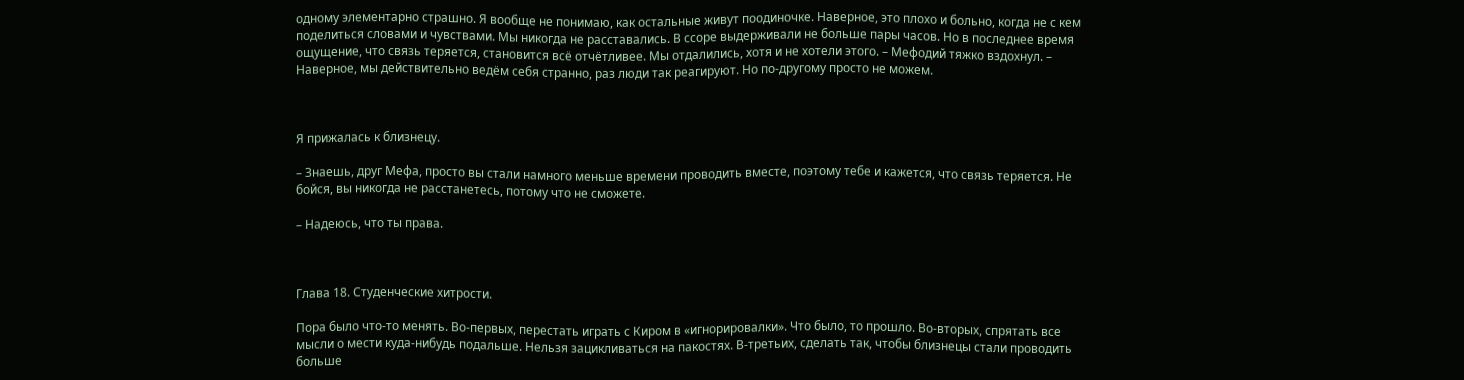одному элементарно страшно. Я вообще не понимаю, как остальные живут поодиночке. Наверное, это плохо и больно, когда не с кем поделиться словами и чувствами. Мы никогда не расставались. В ссоре выдерживали не больше пары часов. Но в последнее время ощущение, что связь теряется, становится всё отчётливее. Мы отдалились, хотя и не хотели этого. – Мефодий тяжко вздохнул. – Наверное, мы действительно ведём себя странно, раз люди так реагируют. Но по-другому просто не можем.



Я прижалась к близнецу.

– Знаешь, друг Мефа, просто вы стали намного меньше времени проводить вместе, поэтому тебе и кажется, что связь теряется. Не бойся, вы никогда не расстанетесь, потому что не сможете.

– Надеюсь, что ты права.



Глава 18. Студенческие хитрости.

Пора было что-то менять. Во-первых, перестать играть с Киром в «игнорировалки». Что было, то прошло. Во-вторых, спрятать все мысли о мести куда-нибудь подальше. Нельзя зацикливаться на пакостях. В-третьих, сделать так, чтобы близнецы стали проводить больше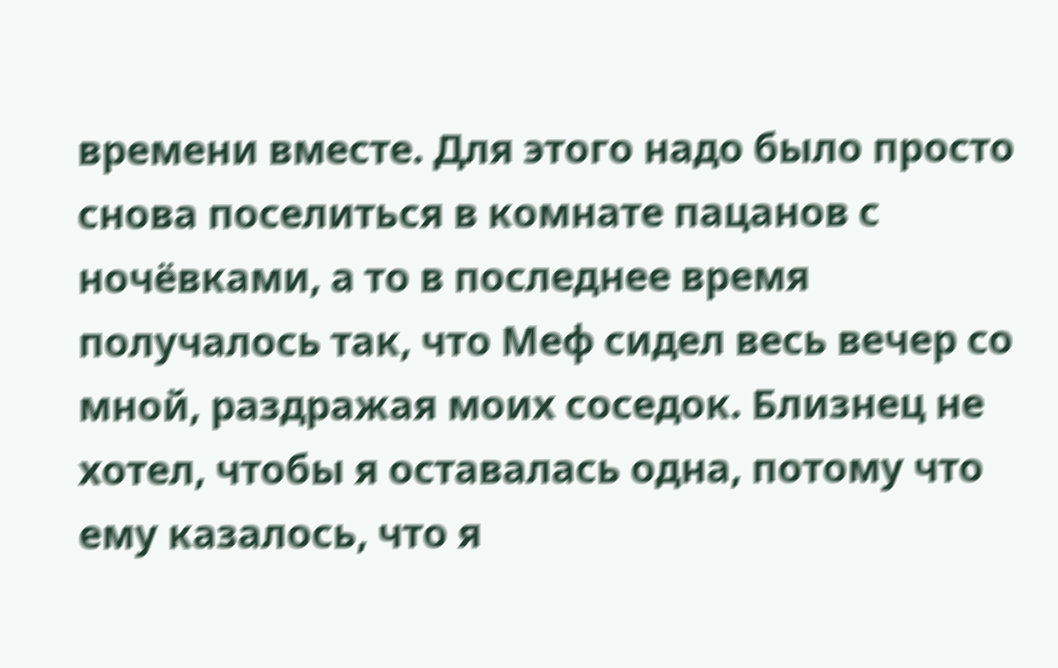времени вместе. Для этого надо было просто снова поселиться в комнате пацанов с ночёвками, а то в последнее время получалось так, что Меф сидел весь вечер со мной, раздражая моих соседок. Близнец не хотел, чтобы я оставалась одна, потому что ему казалось, что я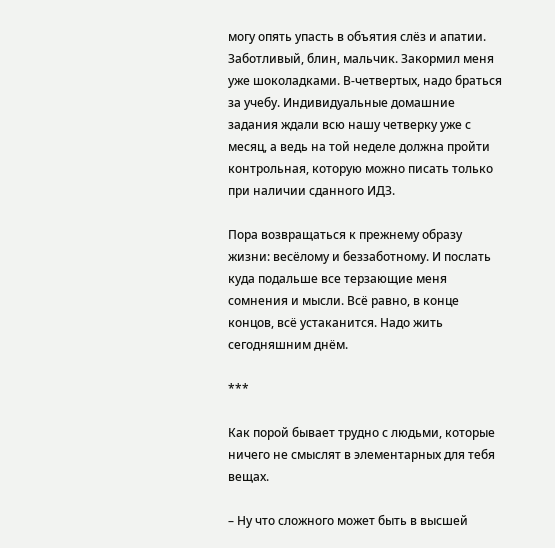могу опять упасть в объятия слёз и апатии. Заботливый, блин, мальчик. Закормил меня уже шоколадками. В-четвертых, надо браться за учебу. Индивидуальные домашние задания ждали всю нашу четверку уже с месяц, а ведь на той неделе должна пройти контрольная, которую можно писать только при наличии сданного ИДЗ.

Пора возвращаться к прежнему образу жизни: весёлому и беззаботному. И послать куда подальше все терзающие меня сомнения и мысли. Всё равно, в конце концов, всё устаканится. Надо жить сегодняшним днём.

***

Как порой бывает трудно с людьми, которые ничего не смыслят в элементарных для тебя вещах.

– Ну что сложного может быть в высшей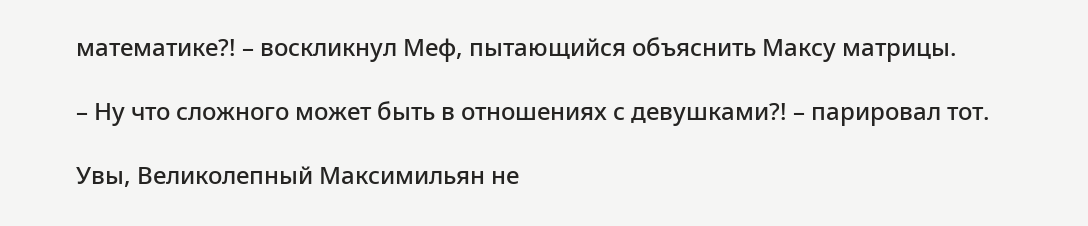математике?! – воскликнул Меф, пытающийся объяснить Максу матрицы.

– Ну что сложного может быть в отношениях с девушками?! – парировал тот.

Увы, Великолепный Максимильян не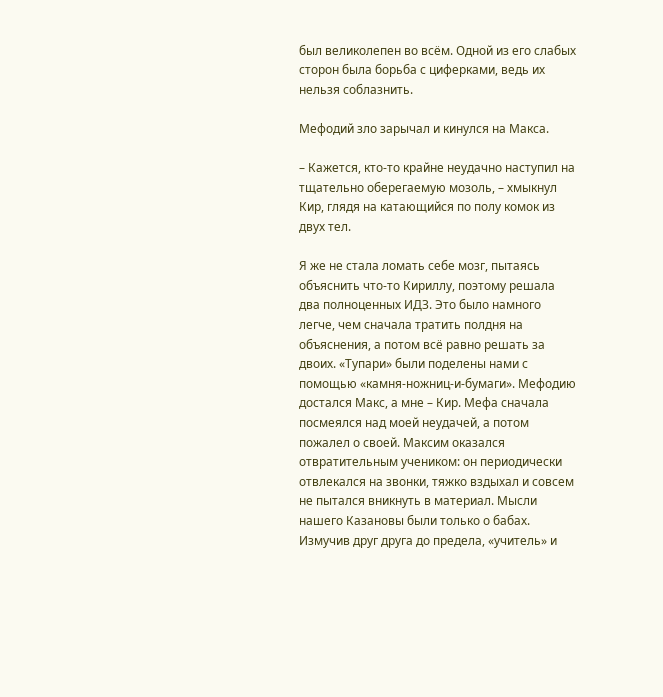был великолепен во всём. Одной из его слабых сторон была борьба с циферками, ведь их нельзя соблазнить.

Мефодий зло зарычал и кинулся на Макса.

– Кажется, кто-то крайне неудачно наступил на тщательно оберегаемую мозоль, – хмыкнул Кир, глядя на катающийся по полу комок из двух тел.

Я же не стала ломать себе мозг, пытаясь объяснить что-то Кириллу, поэтому решала два полноценных ИДЗ. Это было намного легче, чем сначала тратить полдня на объяснения, а потом всё равно решать за двоих. «Тупари» были поделены нами с помощью «камня-ножниц-и-бумаги». Мефодию достался Макс, а мне – Кир. Мефа сначала посмеялся над моей неудачей, а потом пожалел о своей. Максим оказался отвратительным учеником: он периодически отвлекался на звонки, тяжко вздыхал и совсем не пытался вникнуть в материал. Мысли нашего Казановы были только о бабах. Измучив друг друга до предела, «учитель» и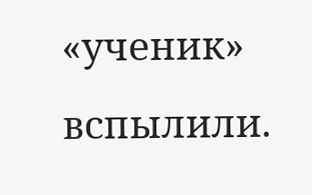«ученик» вспылили.